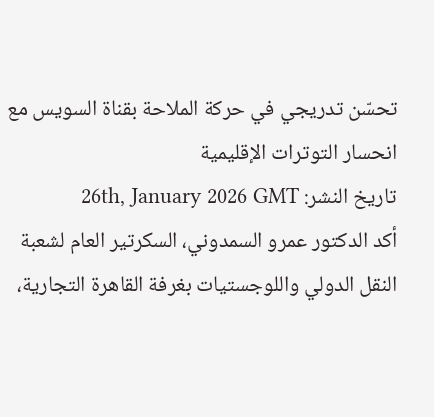تحسّن تدريجي في حركة الملاحة بقناة السويس مع انحسار التوترات الإقليمية
تاريخ النشر: 26th, January 2026 GMT
أكد الدكتور عمرو السمدوني، السكرتير العام لشعبة النقل الدولي واللوجستيات بغرفة القاهرة التجارية،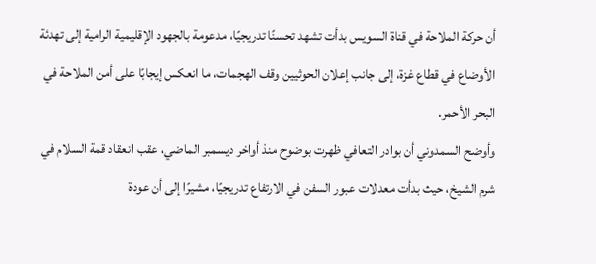أن حركة الملاحة في قناة السويس بدأت تشهد تحسنًا تدريجيًا، مدعومة بالجهود الإقليمية الرامية إلى تهدئة الأوضاع في قطاع غزة، إلى جانب إعلان الحوثيين وقف الهجمات، ما انعكس إيجابًا على أمن الملاحة في البحر الأحمر.
وأوضح السمدوني أن بوادر التعافي ظهرت بوضوح منذ أواخر ديسمبر الماضي، عقب انعقاد قمة السلام في شرم الشيخ، حيث بدأت معدلات عبور السفن في الارتفاع تدريجيًا، مشيرًا إلى أن عودة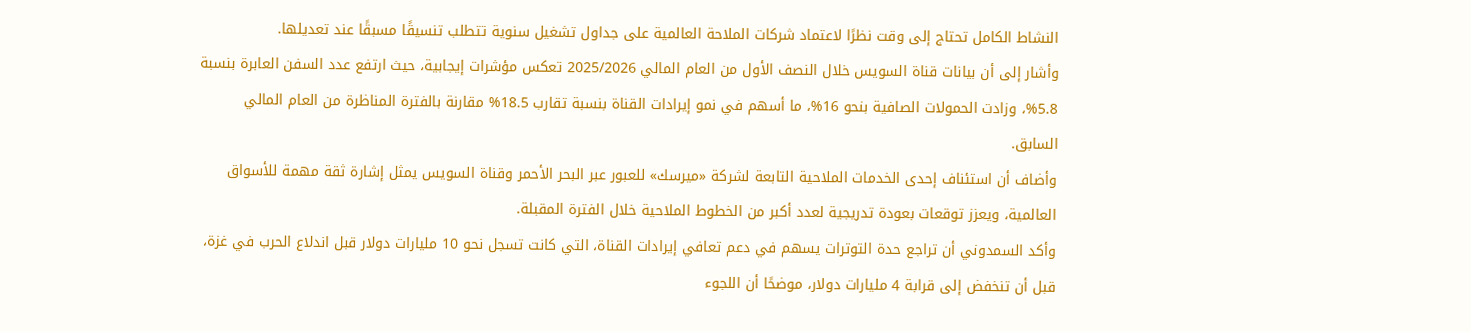النشاط الكامل تحتاج إلى وقت نظرًا لاعتماد شركات الملاحة العالمية على جداول تشغيل سنوية تتطلب تنسيقًا مسبقًا عند تعديلها.
وأشار إلى أن بيانات قناة السويس خلال النصف الأول من العام المالي 2025/2026 تعكس مؤشرات إيجابية، حيث ارتفع عدد السفن العابرة بنسبة 5.8%، وزادت الحمولات الصافية بنحو 16%، ما أسهم في نمو إيرادات القناة بنسبة تقارب 18.5% مقارنة بالفترة المناظرة من العام المالي السابق.
وأضاف أن استئناف إحدى الخدمات الملاحية التابعة لشركة «ميرسك» للعبور عبر البحر الأحمر وقناة السويس يمثل إشارة ثقة مهمة للأسواق العالمية، ويعزز توقعات بعودة تدريجية لعدد أكبر من الخطوط الملاحية خلال الفترة المقبلة.
وأكد السمدوني أن تراجع حدة التوترات يسهم في دعم تعافي إيرادات القناة، التي كانت تسجل نحو 10 مليارات دولار قبل اندلاع الحرب في غزة، قبل أن تنخفض إلى قرابة 4 مليارات دولار، موضحًا أن اللجوء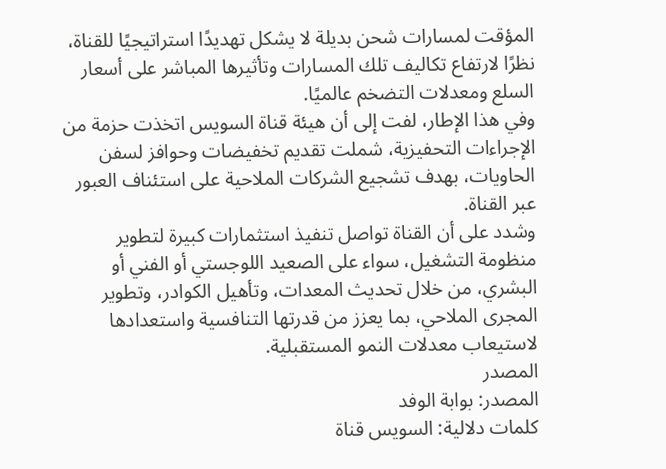المؤقت لمسارات شحن بديلة لا يشكل تهديدًا استراتيجيًا للقناة، نظرًا لارتفاع تكاليف تلك المسارات وتأثيرها المباشر على أسعار السلع ومعدلات التضخم عالميًا.
وفي هذا الإطار، لفت إلى أن هيئة قناة السويس اتخذت حزمة من الإجراءات التحفيزية، شملت تقديم تخفيضات وحوافز لسفن الحاويات، بهدف تشجيع الشركات الملاحية على استئناف العبور عبر القناة.
وشدد على أن القناة تواصل تنفيذ استثمارات كبيرة لتطوير منظومة التشغيل، سواء على الصعيد اللوجستي أو الفني أو البشري، من خلال تحديث المعدات، وتأهيل الكوادر، وتطوير المجرى الملاحي، بما يعزز من قدرتها التنافسية واستعدادها لاستيعاب معدلات النمو المستقبلية.
المصدر
المصدر: بوابة الوفد
كلمات دلالية: السويس قناة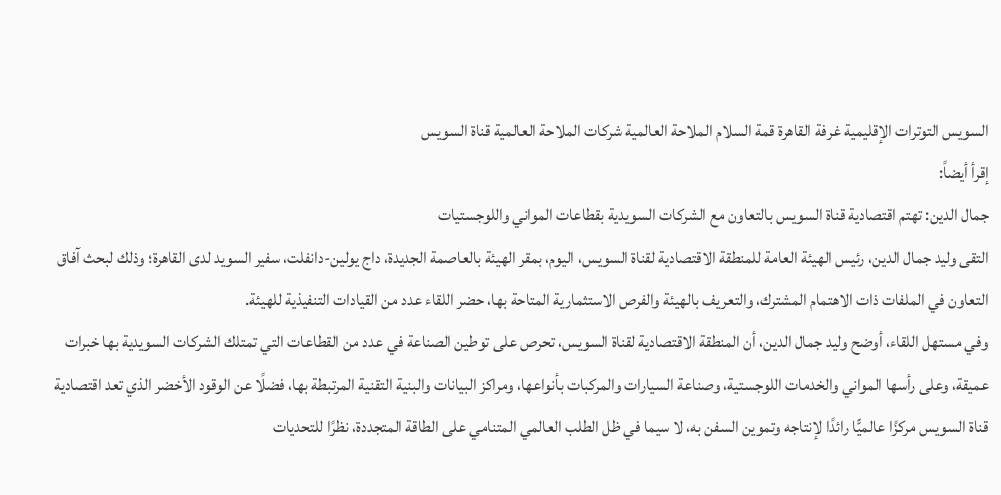السويس التوترات الإقليمية غرفة القاهرة قمة السلام الملاحة العالمية شركات الملاحة العالمية قناة السویس
إقرأ أيضاً:
جمال الدين: تهتم اقتصادية قناة السويس بالتعاون مع الشركات السويدية بقطاعات المواني واللوجستيات
التقى وليد جمال الدين، رئيس الهيئة العامة للمنطقة الاقتصادية لقناة السويس، اليوم، بمقر الهيئة بالعاصمة الجديدة، داج يولين-دانفلت، سفير السويد لدى القاهرة؛ وذلك لبحث آفاق التعاون في الملفات ذات الاهتمام المشترك، والتعريف بالهيئة والفرص الاستثمارية المتاحة بها، حضر اللقاء عدد من القيادات التنفيذية للهيئة.
وفي مستهل اللقاء، أوضح وليد جمال الدين، أن المنطقة الاقتصادية لقناة السويس، تحرص على توطين الصناعة في عدد من القطاعات التي تمتلك الشركات السويدية بها خبرات عميقة، وعلى رأسها المواني والخدمات اللوجستية، وصناعة السيارات والمركبات بأنواعها، ومراكز البيانات والبنية التقنية المرتبطة بها، فضلًا عن الوقود الأخضر الذي تعد اقتصادية قناة السويس مركزًا عالميًّا رائدًا لإنتاجه وتموين السفن به، لا سيما في ظل الطلب العالمي المتنامي على الطاقة المتجددة، نظرًا للتحديات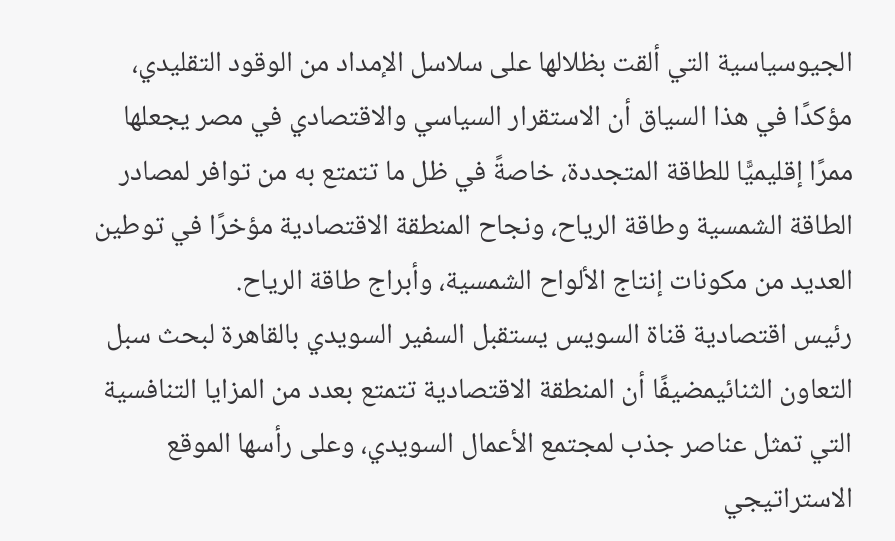الجيوسياسية التي ألقت بظلالها على سلاسل الإمداد من الوقود التقليدي، مؤكدًا في هذا السياق أن الاستقرار السياسي والاقتصادي في مصر يجعلها ممرًا إقليميًّا للطاقة المتجددة، خاصةً في ظل ما تتمتع به من توافر لمصادر الطاقة الشمسية وطاقة الرياح، ونجاح المنطقة الاقتصادية مؤخرًا في توطين العديد من مكونات إنتاج الألواح الشمسية، وأبراج طاقة الرياح.
رئيس اقتصادية قناة السويس يستقبل السفير السويدي بالقاهرة لبحث سبل التعاون الثنائيمضيفًا أن المنطقة الاقتصادية تتمتع بعدد من المزايا التنافسية التي تمثل عناصر جذب لمجتمع الأعمال السويدي، وعلى رأسها الموقع الاستراتيجي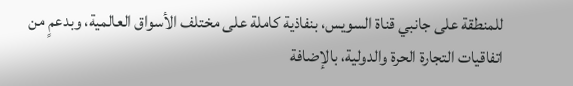للمنطقة على جانبي قناة السويس، بنفاذية كاملة على مختلف الأسواق العالمية، وبدعمٍ من اتفاقيات التجارة الحرة والدولية، بالإضافة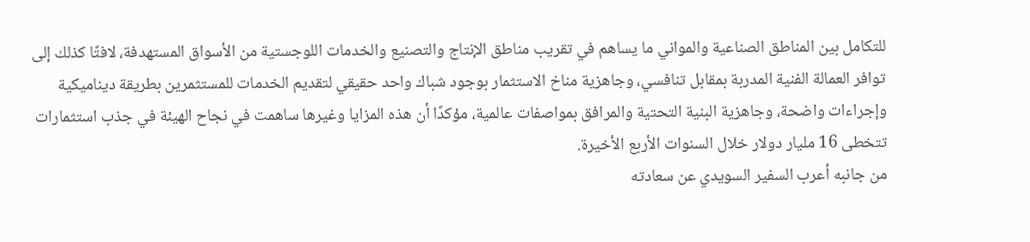للتكامل بين المناطق الصناعية والمواني ما يساهم في تقريب مناطق الإنتاج والتصنيع والخدمات اللوجستية من الأسواق المستهدفة، لافتًا كذلك إلى توافر العمالة الفنية المدربة بمقابل تنافسي، وجاهزية مناخ الاستثمار بوجود شباك واحد حقيقي لتقديم الخدمات للمستثمرين بطريقة ديناميكية وإجراءات واضحة، وجاهزية البنية التحتية والمرافق بمواصفات عالمية، مؤكدًا أن هذه المزايا وغيرها ساهمت في نجاح الهيئة في جذب استثمارات تتخطى 16 مليار دولار خلال السنوات الأربع الأخيرة.
من جانبه أعرب السفير السويدي عن سعادته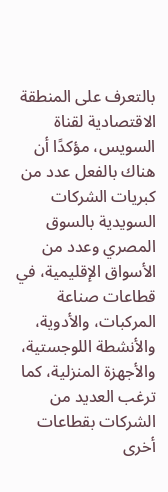بالتعرف على المنطقة الاقتصادية لقناة السويس، مؤكدًا أن هناك بالفعل عدد من كبريات الشركات السويدية بالسوق المصري وعدد من الأسواق الإقليمية، في قطاعات صناعة المركبات، والأدوية، والأنشطة اللوجستية، والأجهزة المنزلية، كما ترغب العديد من الشركات بقطاعات أخرى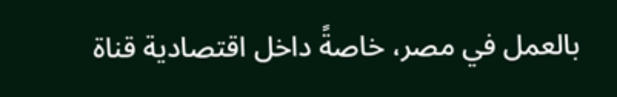بالعمل في مصر، خاصةً داخل اقتصادية قناة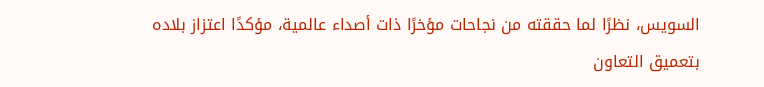السويس، نظرًا لما حققته من نجاحات مؤخرًا ذات أصداء عالمية، مؤكدًا اعتزاز بلاده بتعميق التعاون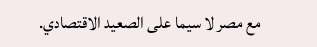مع مصر لا سيما على الصعيد الاقتصادي.